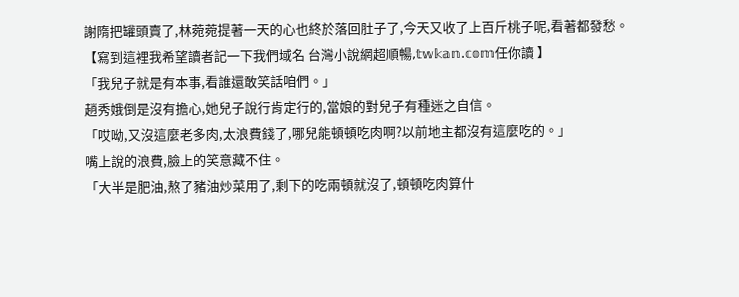謝隋把罐頭賣了,林菀菀提著一天的心也終於落回肚子了,今天又收了上百斤桃子呢,看著都發愁。
【寫到這裡我希望讀者記一下我們域名 台灣小說網超順暢,𝕥𝕨𝕜𝕒𝕟.𝕔𝕠𝕞任你讀 】
「我兒子就是有本事,看誰還敢笑話咱們。」
趙秀娥倒是沒有擔心,她兒子說行肯定行的,當娘的對兒子有種迷之自信。
「哎呦,又沒這麼老多肉,太浪費錢了,哪兒能頓頓吃肉啊?以前地主都沒有這麼吃的。」
嘴上說的浪費,臉上的笑意藏不住。
「大半是肥油,熬了豬油炒菜用了,剩下的吃兩頓就沒了,頓頓吃肉算什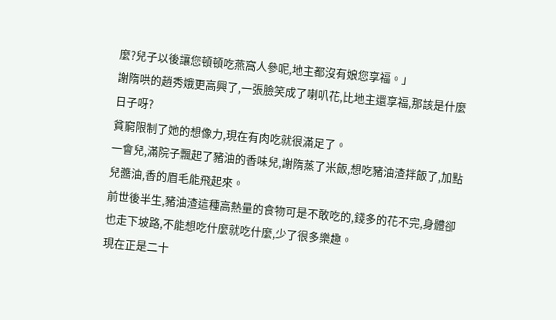麼?兒子以後讓您頓頓吃燕窩人參呢,地主都沒有娘您享福。」
謝隋哄的趙秀娥更高興了,一張臉笑成了喇叭花,比地主還享福,那該是什麼日子呀?
貧窮限制了她的想像力,現在有肉吃就很滿足了。
一會兒,滿院子飄起了豬油的香味兒,謝隋蒸了米飯,想吃豬油渣拌飯了,加點兒醬油,香的眉毛能飛起來。
前世後半生,豬油渣這種高熱量的食物可是不敢吃的,錢多的花不完,身體卻也走下坡路,不能想吃什麼就吃什麼,少了很多樂趣。
現在正是二十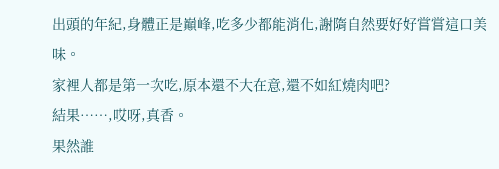出頭的年紀,身體正是巔峰,吃多少都能消化,謝隋自然要好好嘗嘗這口美味。
家裡人都是第一次吃,原本還不大在意,還不如紅燒肉吧?
結果……,哎呀,真香。
果然誰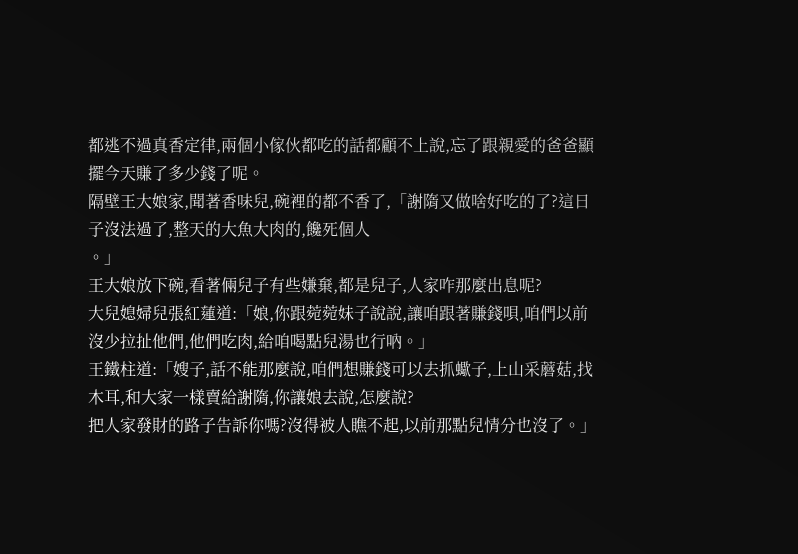都逃不過真香定律,兩個小傢伙都吃的話都顧不上說,忘了跟親愛的爸爸顯擺今天賺了多少錢了呢。
隔壁王大娘家,聞著香味兒,碗裡的都不香了,「謝隋又做啥好吃的了?這日子沒法過了,整天的大魚大肉的,饞死個人
。」
王大娘放下碗,看著倆兒子有些嫌棄,都是兒子,人家咋那麼出息呢?
大兒媳婦兒張紅蓮道:「娘,你跟菀菀妹子說說,讓咱跟著賺錢唄,咱們以前沒少拉扯他們,他們吃肉,給咱喝點兒湯也行吶。」
王鐵柱道:「嫂子,話不能那麼說,咱們想賺錢可以去抓蠍子,上山采蘑菇,找木耳,和大家一樣賣給謝隋,你讓娘去說,怎麼說?
把人家發財的路子告訴你嗎?沒得被人瞧不起,以前那點兒情分也沒了。」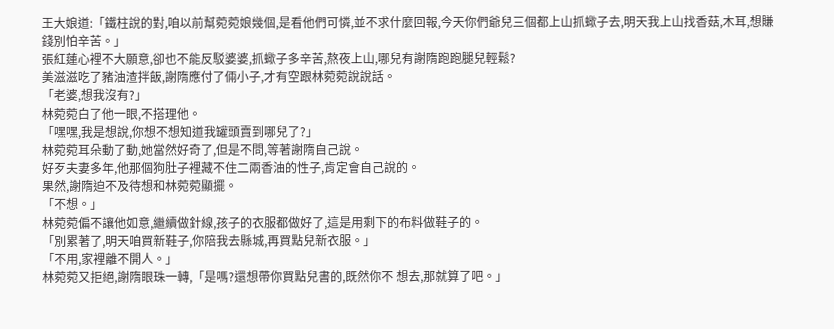王大娘道:「鐵柱說的對,咱以前幫菀菀娘幾個,是看他們可憐,並不求什麼回報,今天你們爺兒三個都上山抓蠍子去,明天我上山找香菇,木耳,想賺錢別怕辛苦。」
張紅蓮心裡不大願意,卻也不能反駁婆婆,抓蠍子多辛苦,熬夜上山,哪兒有謝隋跑跑腿兒輕鬆?
美滋滋吃了豬油渣拌飯,謝隋應付了倆小子,才有空跟林菀菀說說話。
「老婆,想我沒有?」
林菀菀白了他一眼,不搭理他。
「嘿嘿,我是想說,你想不想知道我罐頭賣到哪兒了?」
林菀菀耳朵動了動,她當然好奇了,但是不問,等著謝隋自己說。
好歹夫妻多年,他那個狗肚子裡藏不住二兩香油的性子,肯定會自己說的。
果然,謝隋迫不及待想和林菀菀顯擺。
「不想。」
林菀菀偏不讓他如意,繼續做針線,孩子的衣服都做好了,這是用剩下的布料做鞋子的。
「別累著了,明天咱買新鞋子,你陪我去縣城,再買點兒新衣服。」
「不用,家裡離不開人。」
林菀菀又拒絕,謝隋眼珠一轉,「是嗎?還想帶你買點兒書的,既然你不 想去,那就算了吧。」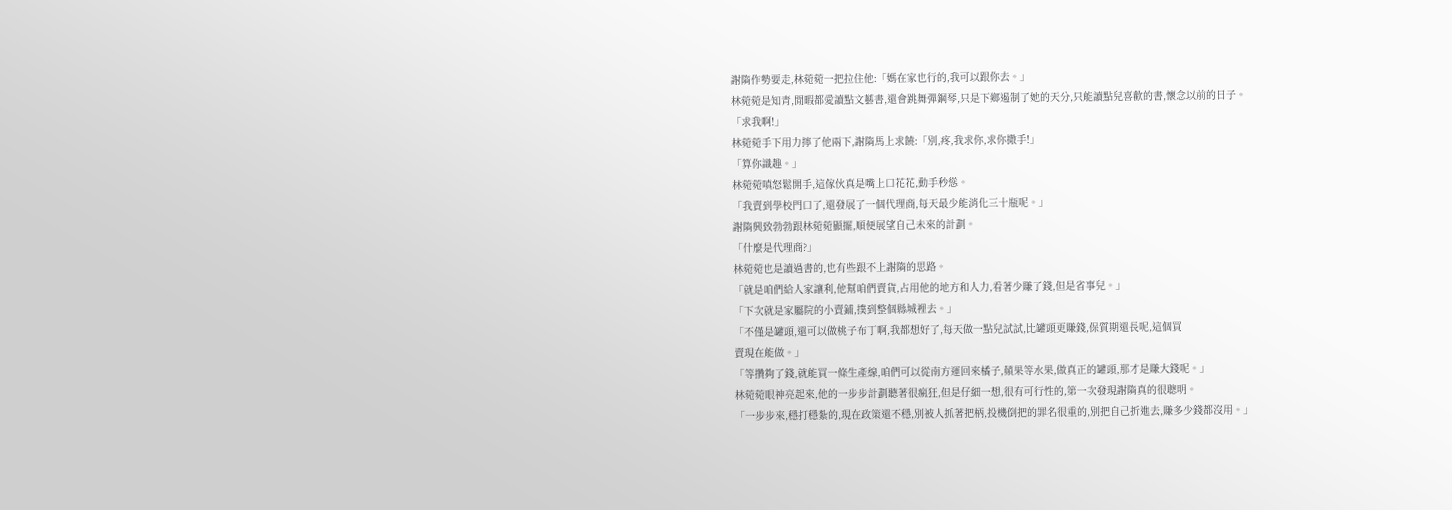謝隋作勢要走,林菀菀一把拉住他:「媽在家也行的,我可以跟你去。」
林菀菀是知青,閒暇都愛讀點文藝書,還會跳舞彈鋼琴,只是下鄉遏制了她的天分,只能讀點兒喜歡的書,懷念以前的日子。
「求我啊!」
林菀菀手下用力擰了他兩下,謝隋馬上求饒:「別,疼,我求你,求你撒手!」
「算你識趣。」
林菀菀嗔怒鬆開手,這傢伙真是嘴上口花花,動手秒慫。
「我賣到學校門口了,還發展了一個代理商,每天最少能消化三十瓶呢。」
謝隋興致勃勃跟林菀菀顯擺,順便展望自己未來的計劃。
「什麼是代理商?」
林菀菀也是讀過書的,也有些跟不上謝隋的思路。
「就是咱們給人家讓利,他幫咱們賣貨,占用他的地方和人力,看著少賺了錢,但是省事兒。」
「下次就是家屬院的小賣鋪,撲到整個縣城裡去。」
「不僅是罐頭,還可以做桃子布丁啊,我都想好了,每天做一點兒試試,比罐頭更賺錢,保質期還長呢,這個買
賣現在能做。」
「等攢夠了錢,就能買一條生產線,咱們可以從南方運回來橘子,蘋果等水果,做真正的罐頭,那才是賺大錢呢。」
林菀菀眼神亮起來,他的一步步計劃聽著很瘋狂,但是仔細一想,很有可行性的,第一次發現謝隋真的很聰明。
「一步步來,穩打穩紮的,現在政策還不穩,別被人抓著把柄,投機倒把的罪名很重的,別把自己折進去,賺多少錢都沒用。」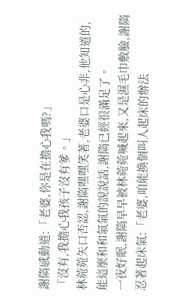謝隋感動道:「老婆,你是在擔心我嗎?」
「沒有,我擔心我孩子沒有爹。」
林菀菀矢口否認,謝隋嘿嘿笑著,老婆口是心非,他知道的,能這麼和和氣氣的說說話,謝隋已經很滿足了。
一夜好眠,謝隋早早被林菀菀喊起來,又是濕毛巾敷臉,謝隋忍著起床氣:「老婆,咱能換個叫人起床的辦法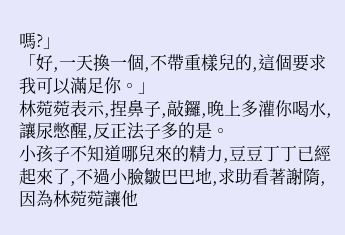嗎?」
「好,一天換一個,不帶重樣兒的,這個要求我可以滿足你。」
林菀菀表示,捏鼻子,敲鑼,晚上多灌你喝水,讓尿憋醒,反正法子多的是。
小孩子不知道哪兒來的精力,豆豆丁丁已經起來了,不過小臉皺巴巴地,求助看著謝隋,因為林菀菀讓他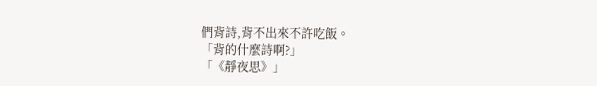們背詩,背不出來不許吃飯。
「背的什麼詩啊?」
「《靜夜思》」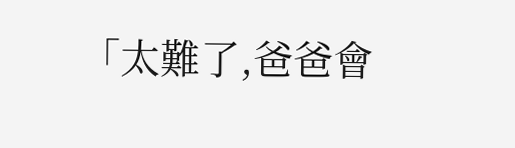「太難了,爸爸會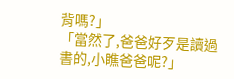背嗎?」
「當然了,爸爸好歹是讀過書的,小瞧爸爸呢?」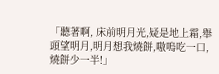「聽著啊, 床前明月光,疑是地上霜,舉頭望明月,明月想我燒餅,嗷嗚吃一口,燒餅少一半!」